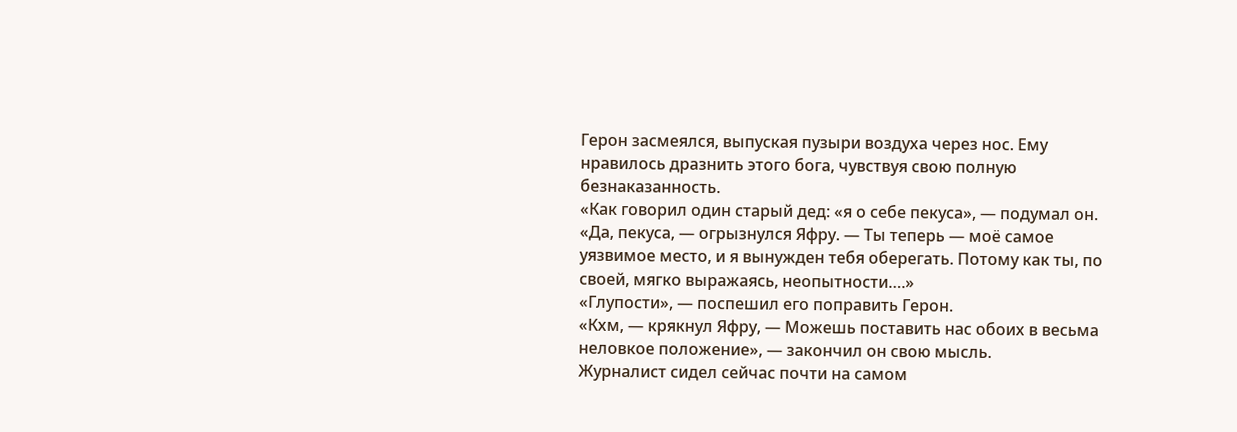Герон засмеялся, выпуская пузыри воздуха через нос. Ему нравилось дразнить этого бога, чувствуя свою полную безнаказанность.
«Как говорил один старый дед: «я о себе пекуса», — подумал он.
«Да, пекуса, — огрызнулся Яфру. — Ты теперь — моё самое уязвимое место, и я вынужден тебя оберегать. Потому как ты, по своей, мягко выражаясь, неопытности….»
«Глупости», — поспешил его поправить Герон.
«Кхм, — крякнул Яфру, — Можешь поставить нас обоих в весьма неловкое положение», — закончил он свою мысль.
Журналист сидел сейчас почти на самом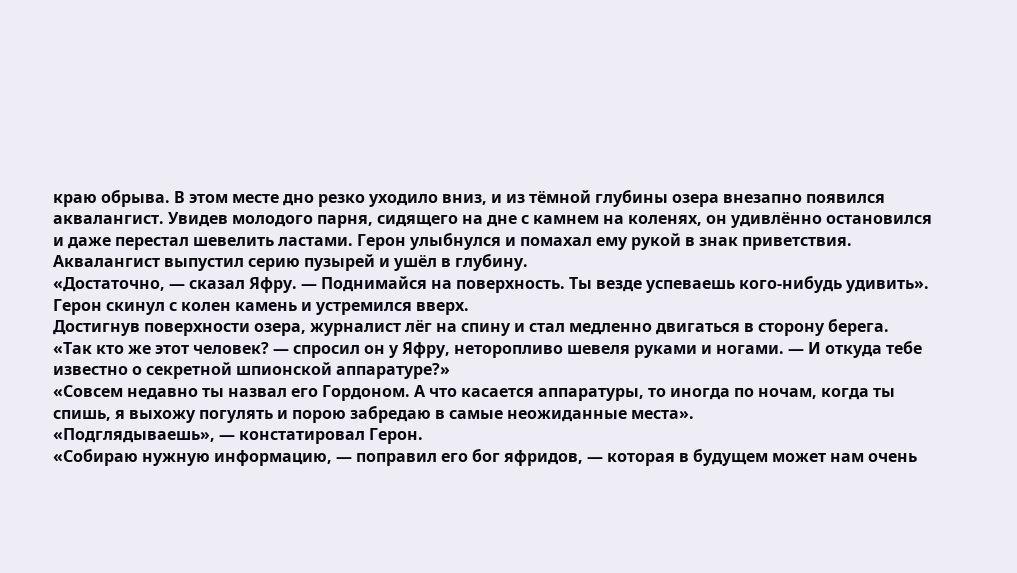краю обрыва. В этом месте дно резко уходило вниз, и из тёмной глубины озера внезапно появился аквалангист. Увидев молодого парня, сидящего на дне с камнем на коленях, он удивлённо остановился и даже перестал шевелить ластами. Герон улыбнулся и помахал ему рукой в знак приветствия. Аквалангист выпустил серию пузырей и ушёл в глубину.
«Достаточно, — сказал Яфру. — Поднимайся на поверхность. Ты везде успеваешь кого-нибудь удивить».
Герон скинул с колен камень и устремился вверх.
Достигнув поверхности озера, журналист лёг на спину и стал медленно двигаться в сторону берега.
«Так кто же этот человек? — спросил он у Яфру, неторопливо шевеля руками и ногами. — И откуда тебе известно о секретной шпионской аппаратуре?»
«Совсем недавно ты назвал его Гордоном. А что касается аппаратуры, то иногда по ночам, когда ты спишь, я выхожу погулять и порою забредаю в самые неожиданные места».
«Подглядываешь», — констатировал Герон.
«Собираю нужную информацию, — поправил его бог яфридов, — которая в будущем может нам очень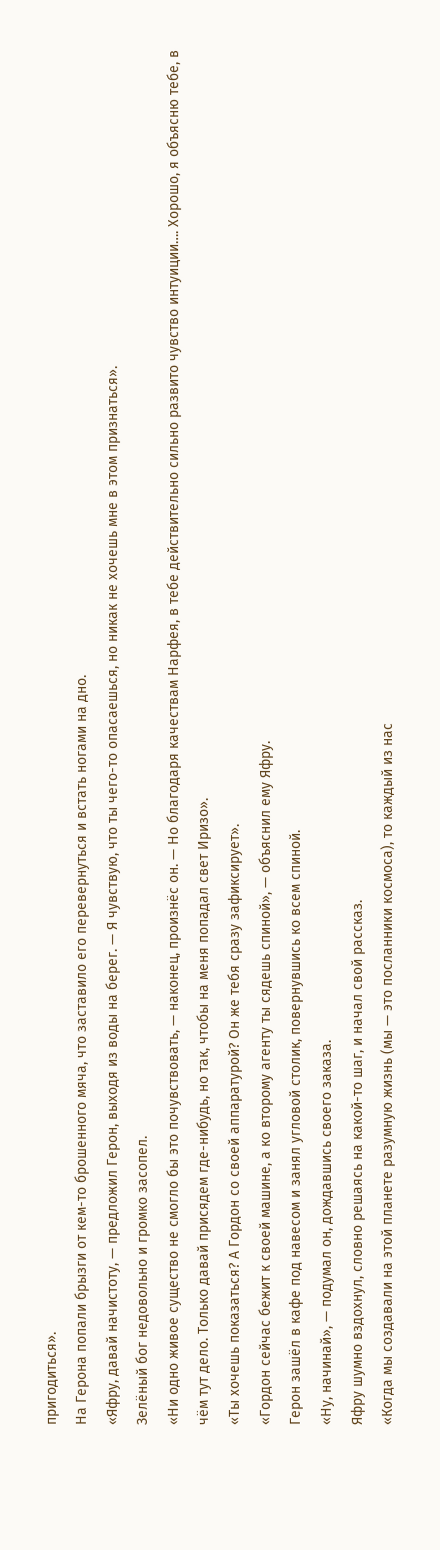пригодиться».
На Герона попали брызги от кем-то брошенного мяча, что заставило его перевернуться и встать ногами на дно.
«Яфру, давай начистоту, — предложил Герон, выходя из воды на берег. — Я чувствую, что ты чего-то опасаешься, но никак не хочешь мне в этом признаться».
Зелёный бог недовольно и громко засопел.
«Ни одно живое существо не смогло бы это почувствовать, — наконец, произнёс он. — Но благодаря качествам Нарфея, в тебе действительно сильно развито чувство интуиции…. Хорошо, я объясню тебе, в чём тут дело. Только давай присядем где-нибудь, но так, чтобы на меня попадал свет Иризо».
«Ты хочешь показаться? А Гордон со своей аппаратурой? Он же тебя сразу зафиксирует».
«Гордон сейчас бежит к своей машине, а ко второму агенту ты сядешь спиной», — объяснил ему Яфру.
Герон зашёл в кафе под навесом и занял угловой столик, повернувшись ко всем спиной.
«Ну, начинай», — подумал он, дождавшись своего заказа.
Яфру шумно вздохнул, словно решаясь на какой-то шаг, и начал свой рассказ.
«Когда мы создавали на этой планете разумную жизнь (мы — это посланники космоса), то каждый из нас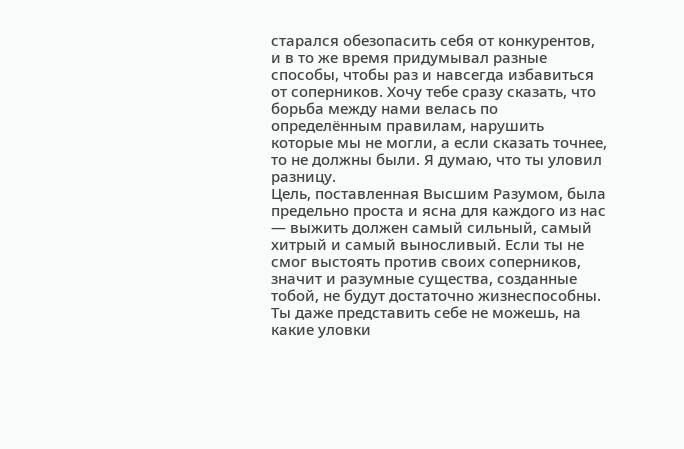старался обезопасить себя от конкурентов, и в то же время придумывал разные способы, чтобы раз и навсегда избавиться от соперников. Хочу тебе сразу сказать, что борьба между нами велась по определённым правилам, нарушить которые мы не могли, а если сказать точнее, то не должны были. Я думаю, что ты уловил разницу.
Цель, поставленная Высшим Разумом, была предельно проста и ясна для каждого из нас — выжить должен самый сильный, самый хитрый и самый выносливый. Если ты не смог выстоять против своих соперников, значит и разумные существа, созданные тобой, не будут достаточно жизнеспособны. Ты даже представить себе не можешь, на какие уловки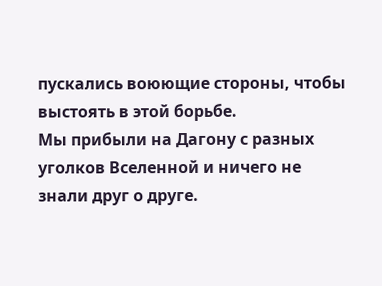пускались воюющие стороны, чтобы выстоять в этой борьбе.
Мы прибыли на Дагону с разных уголков Вселенной и ничего не знали друг о друге.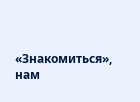«Знакомиться», нам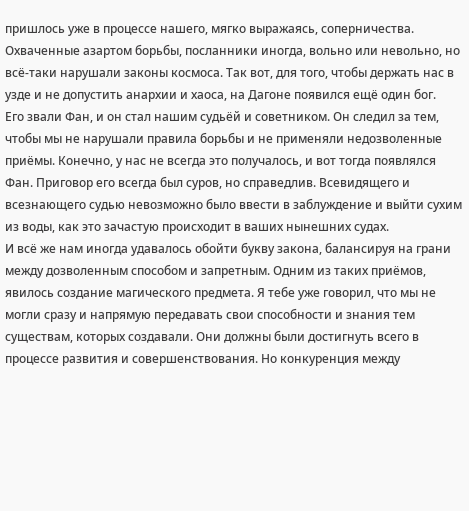пришлось уже в процессе нашего, мягко выражаясь, соперничества. Охваченные азартом борьбы, посланники иногда, вольно или невольно, но всё-таки нарушали законы космоса. Так вот, для того, чтобы держать нас в узде и не допустить анархии и хаоса, на Дагоне появился ещё один бог.
Его звали Фан, и он стал нашим судьёй и советником. Он следил за тем, чтобы мы не нарушали правила борьбы и не применяли недозволенные приёмы. Конечно, у нас не всегда это получалось, и вот тогда появлялся Фан. Приговор его всегда был суров, но справедлив. Всевидящего и всезнающего судью невозможно было ввести в заблуждение и выйти сухим из воды, как это зачастую происходит в ваших нынешних судах.
И всё же нам иногда удавалось обойти букву закона, балансируя на грани между дозволенным способом и запретным. Одним из таких приёмов, явилось создание магического предмета. Я тебе уже говорил, что мы не могли сразу и напрямую передавать свои способности и знания тем существам, которых создавали. Они должны были достигнуть всего в процессе развития и совершенствования. Но конкуренция между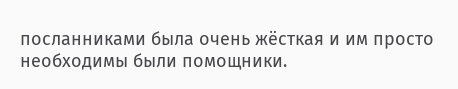посланниками была очень жёсткая и им просто необходимы были помощники.